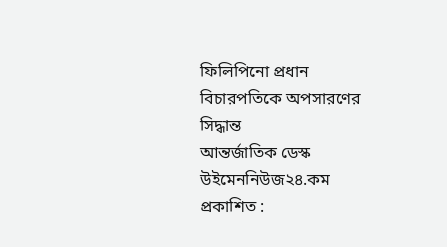ফিলিপিনো প্রধান বিচারপতিকে অপসারণের সিদ্ধান্ত
আন্তর্জাতিক ডেস্ক
উইমেননিউজ২৪.কম
প্রকাশিত :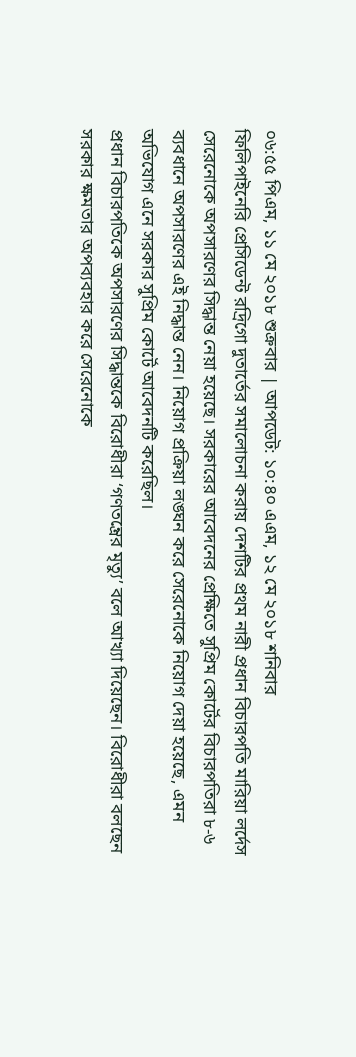০৬:৫৫ পিএম, ১১ মে ২০১৮ শুক্রবার | আপডেট: ১০:৪০ এএম, ১২ মে ২০১৮ শনিবার
ফিলিপাইনেরি প্রেসিডেন্ট রদ্রিগো দুতার্তের সমালোচনা করায় দেশটির প্রথম নারী প্রধান বিচারপতি মারিয়া লর্দেস সেরেনোকে অপসারণের সিদ্ধান্ত নেয়া হয়েছে। সরকারের আবেদনের প্রেক্ষিতে সুপ্রিম কোর্টের বিচারপতিরা ৮-৬ ব্যবধানে অপসারণের এই নিদ্ধান্ত নেন। নিয়োগ প্রক্রিয়া লঙ্ঘন করে সেরেনোকে নিয়োগ দেয়া হয়েছে, এমন অভিযোগ এনে সরকার সুপ্রিম কোর্টে আবেদনটি করেছিল।
প্রধান বিচারপতিকে অপসারণের সিদ্ধান্তকে বিরোধীরা ‘গণতন্ত্রের মৃত্যু’ বলে আখ্যা দিয়েছেন। বিরোধীরা বলছেন সরকার ক্ষমতার অপব্যবহার করে সেরেনোকে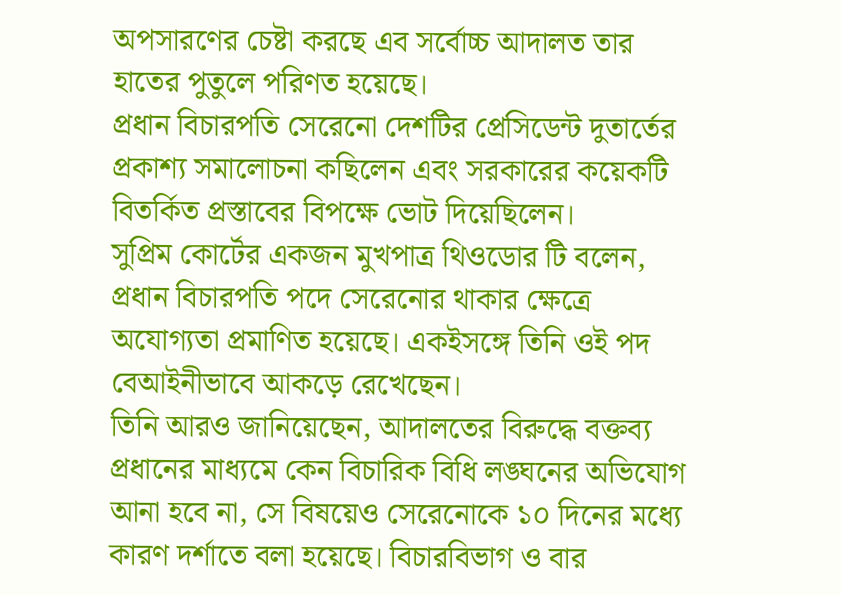অপসারণের চেষ্টা করছে এব সর্বোচ্চ আদালত তার হাতের পুতুলে পরিণত হয়েছে।
প্রধান বিচারপতি সেরেনো দেশটির প্রেসিডেন্ট দুতার্তের প্রকাশ্য সমালোচনা কছিলেন এবং সরকারের কয়েকটি বিতর্কিত প্রস্তাবের বিপক্ষে ভোট দিয়েছিলেন।
সুপ্রিম কোর্টের একজন মুখপাত্র থিওডোর টি বলেন, প্রধান বিচারপতি পদে সেরেনোর থাকার ক্ষেত্রে অযোগ্যতা প্রমাণিত হয়েছে। একইসঙ্গে তিনি ওই পদ বেআইনীভাবে আকড়ে রেখেছেন।
তিনি আরও জানিয়েছেন, আদালতের বিরুদ্ধে বক্তব্য প্রধানের মাধ্যমে কেন বিচারিক বিধি লঙ্ঘনের অভিযোগ আনা হবে না, সে বিষয়েও সেরেনোকে ১০ দিনের মধ্যে কারণ দর্শাতে বলা হয়েছে। বিচারবিভাগ ও বার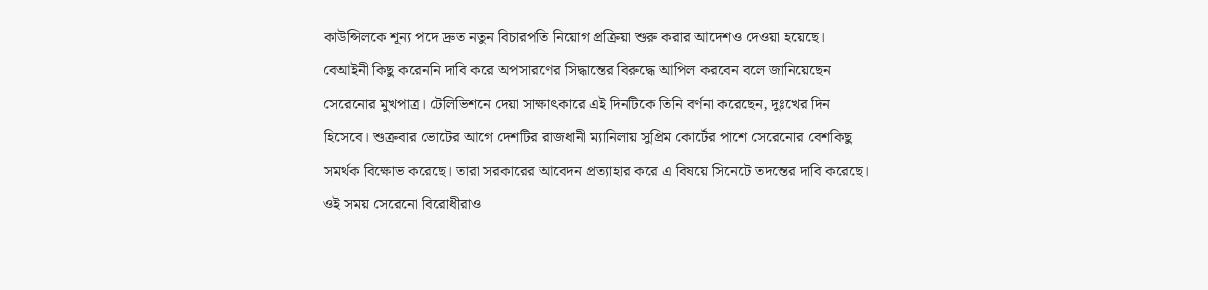কাউন্সিলকে শূন্য পদে দ্রুত নতুন বিচারপতি নিয়োগ প্রক্রিয়া শুরু করার আদেশও দেওয়া হয়েছে।
বেআইনী কিছু করেননি দাবি করে অপসারণের সিদ্ধান্তের বিরুদ্ধে আপিল করবেন বলে জানিয়েছেন সেরেনোর মুখপাত্র। টেলিভিশনে দেয়া সাক্ষাৎকারে এই দিনটিকে তিনি বর্ণনা করেছেন, দুঃখের দিন হিসেবে। শুক্রবার ভোটের আগে দেশটির রাজধানী ম্যানিলায় সুপ্রিম কোর্টের পাশে সেরেনোর বেশকিছু সমর্থক বিক্ষোভ করেছে। তারা সরকারের আবেদন প্রত্যাহার করে এ বিষয়ে সিনেটে তদন্তের দাবি করেছে। ওই সময় সেরেনো বিরোধীরাও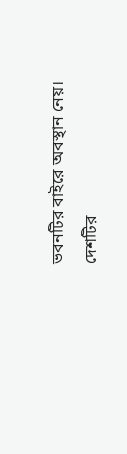ভবনটির বাইরে অবস্থান নেয়।
দেশটির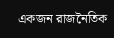একজন রাজনৈতিক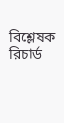বিশ্লেষক রিচার্ড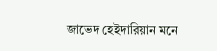জাভেদ হেইদারিয়ান মনে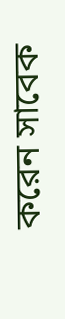করেন সাবেক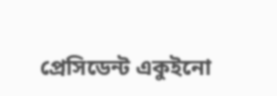প্রেসিডেন্ট একুইনো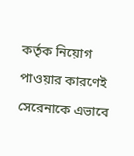কর্তৃক নিয়োগ পাওয়ার কারণেই সেরেনাকে এভাবে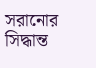সরানোর সিদ্ধান্ত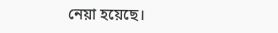নেয়া হয়েছে।